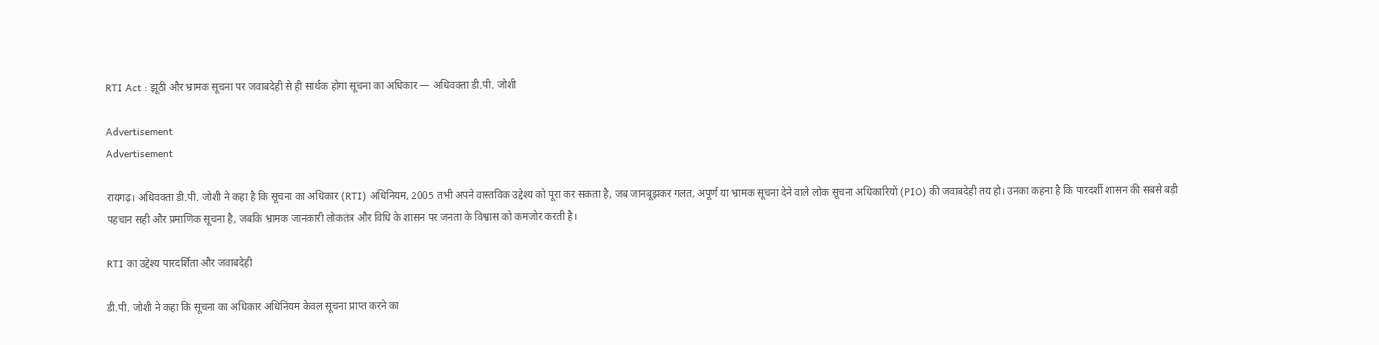RTI Act : झूठी और भ्रामक सूचना पर जवाबदेही से ही सार्थक होगा सूचना का अधिकार — अधिवक्ता डी.पी. जोशी

Advertisement
Advertisement

रायगढ़। अधिवक्ता डी.पी. जोशी ने कहा है कि सूचना का अधिकार (RTI) अधिनियम, 2005 तभी अपने वास्तविक उद्देश्य को पूरा कर सकता है, जब जानबूझकर गलत, अपूर्ण या भ्रामक सूचना देने वाले लोक सूचना अधिकारियों (PIO) की जवाबदेही तय हो। उनका कहना है कि पारदर्शी शासन की सबसे बड़ी पहचान सही और प्रमाणिक सूचना है, जबकि भ्रामक जानकारी लोकतंत्र और विधि के शासन पर जनता के विश्वास को कमजोर करती है।

RTI का उद्देश्य पारदर्शिता और जवाबदेही

डी.पी. जोशी ने कहा कि सूचना का अधिकार अधिनियम केवल सूचना प्राप्त करने का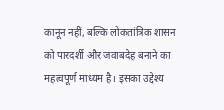कानून नहीं, बल्कि लोकतांत्रिक शासन को पारदर्शी और जवाबदेह बनाने का महत्वपूर्ण माध्यम है। इसका उद्देश्य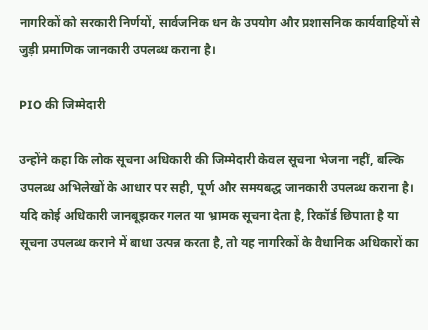नागरिकों को सरकारी निर्णयों, सार्वजनिक धन के उपयोग और प्रशासनिक कार्यवाहियों से जुड़ी प्रमाणिक जानकारी उपलब्ध कराना है।

PIO की जिम्मेदारी

उन्होंने कहा कि लोक सूचना अधिकारी की जिम्मेदारी केवल सूचना भेजना नहीं, बल्कि उपलब्ध अभिलेखों के आधार पर सही, पूर्ण और समयबद्ध जानकारी उपलब्ध कराना है। यदि कोई अधिकारी जानबूझकर गलत या भ्रामक सूचना देता है, रिकॉर्ड छिपाता है या सूचना उपलब्ध कराने में बाधा उत्पन्न करता है, तो यह नागरिकों के वैधानिक अधिकारों का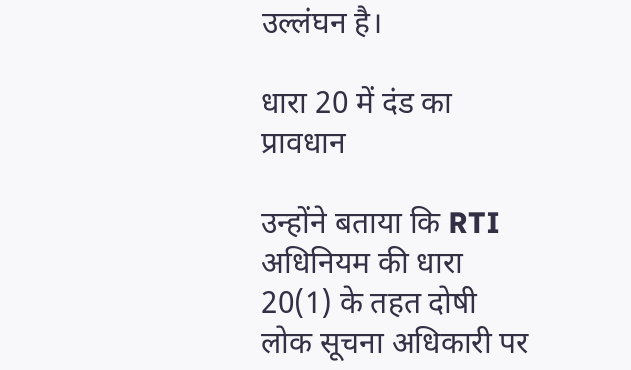उल्लंघन है।

धारा 20 में दंड का प्रावधान

उन्होंने बताया कि RTI अधिनियम की धारा 20(1) के तहत दोषी लोक सूचना अधिकारी पर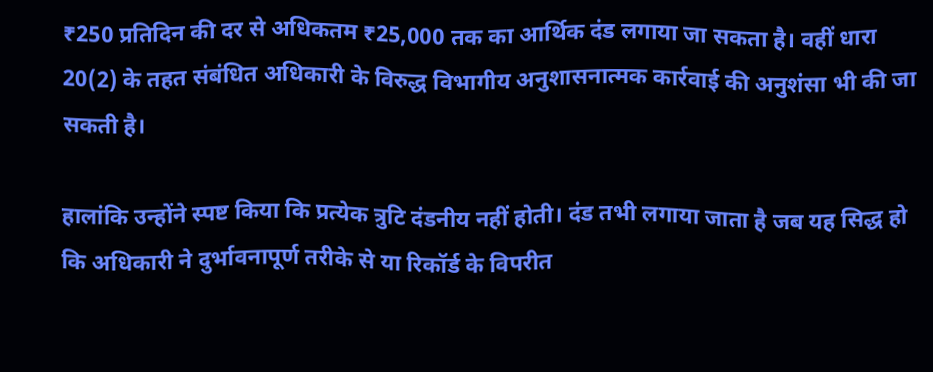₹250 प्रतिदिन की दर से अधिकतम ₹25,000 तक का आर्थिक दंड लगाया जा सकता है। वहीं धारा 20(2) के तहत संबंधित अधिकारी के विरुद्ध विभागीय अनुशासनात्मक कार्रवाई की अनुशंसा भी की जा सकती है।

हालांकि उन्होंने स्पष्ट किया कि प्रत्येक त्रुटि दंडनीय नहीं होती। दंड तभी लगाया जाता है जब यह सिद्ध हो कि अधिकारी ने दुर्भावनापूर्ण तरीके से या रिकॉर्ड के विपरीत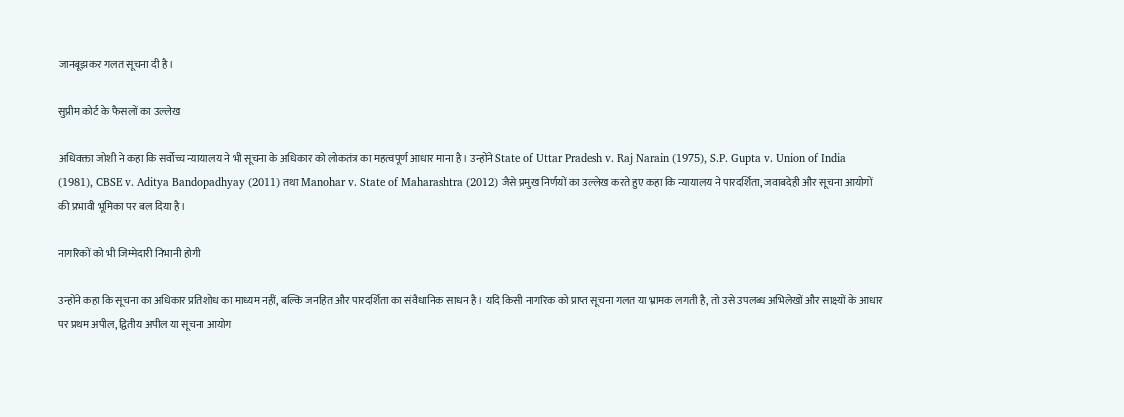जानबूझकर गलत सूचना दी है।

सुप्रीम कोर्ट के फैसलों का उल्लेख

अधिवक्ता जोशी ने कहा कि सर्वोच्च न्यायालय ने भी सूचना के अधिकार को लोकतंत्र का महत्वपूर्ण आधार माना है। उन्होंने State of Uttar Pradesh v. Raj Narain (1975), S.P. Gupta v. Union of India (1981), CBSE v. Aditya Bandopadhyay (2011) तथा Manohar v. State of Maharashtra (2012) जैसे प्रमुख निर्णयों का उल्लेख करते हुए कहा कि न्यायालय ने पारदर्शिता, जवाबदेही और सूचना आयोगों की प्रभावी भूमिका पर बल दिया है।

नागरिकों को भी जिम्मेदारी निभानी होगी

उन्होंने कहा कि सूचना का अधिकार प्रतिशोध का माध्यम नहीं, बल्कि जनहित और पारदर्शिता का संवैधानिक साधन है। यदि किसी नागरिक को प्राप्त सूचना गलत या भ्रामक लगती है, तो उसे उपलब्ध अभिलेखों और साक्ष्यों के आधार पर प्रथम अपील, द्वितीय अपील या सूचना आयोग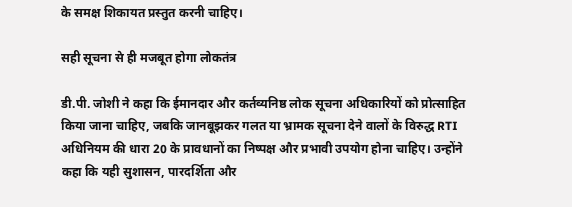के समक्ष शिकायत प्रस्तुत करनी चाहिए।

सही सूचना से ही मजबूत होगा लोकतंत्र

डी.पी. जोशी ने कहा कि ईमानदार और कर्तव्यनिष्ठ लोक सूचना अधिकारियों को प्रोत्साहित किया जाना चाहिए, जबकि जानबूझकर गलत या भ्रामक सूचना देने वालों के विरुद्ध RTI अधिनियम की धारा 20 के प्रावधानों का निष्पक्ष और प्रभावी उपयोग होना चाहिए। उन्होंने कहा कि यही सुशासन, पारदर्शिता और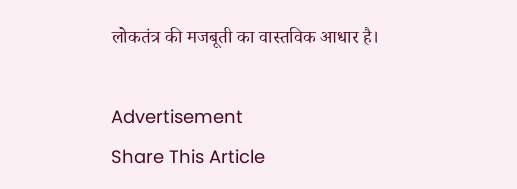लोकतंत्र की मजबूती का वास्तविक आधार है।

Advertisement
Share This Article